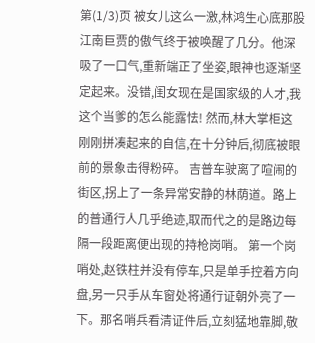第(1/3)页 被女儿这么一激,林鸿生心底那股江南巨贾的傲气终于被唤醒了几分。他深吸了一口气,重新端正了坐姿,眼神也逐渐坚定起来。没错,闺女现在是国家级的人才,我这个当爹的怎么能露怯! 然而,林大掌柜这刚刚拼凑起来的自信,在十分钟后,彻底被眼前的景象击得粉碎。 吉普车驶离了喧闹的街区,拐上了一条异常安静的林荫道。路上的普通行人几乎绝迹,取而代之的是路边每隔一段距离便出现的持枪岗哨。 第一个岗哨处,赵铁柱并没有停车,只是单手控着方向盘,另一只手从车窗处将通行证朝外亮了一下。那名哨兵看清证件后,立刻猛地靠脚,敬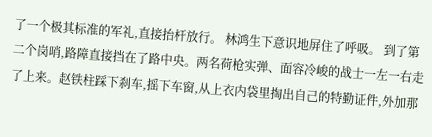了一个极其标准的军礼,直接抬杆放行。 林鸿生下意识地屏住了呼吸。 到了第二个岗哨,路障直接挡在了路中央。两名荷枪实弹、面容冷峻的战士一左一右走了上来。赵铁柱踩下刹车,摇下车窗,从上衣内袋里掏出自己的特勤证件,外加那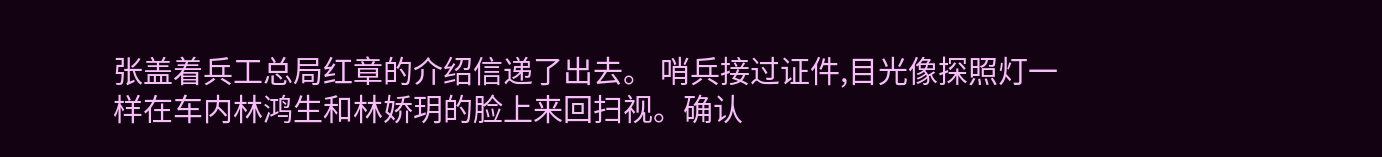张盖着兵工总局红章的介绍信递了出去。 哨兵接过证件,目光像探照灯一样在车内林鸿生和林娇玥的脸上来回扫视。确认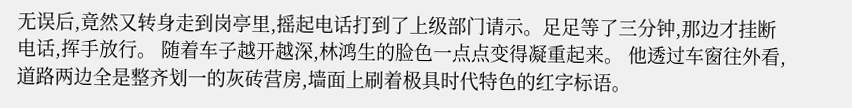无误后,竟然又转身走到岗亭里,摇起电话打到了上级部门请示。足足等了三分钟,那边才挂断电话,挥手放行。 随着车子越开越深,林鸿生的脸色一点点变得凝重起来。 他透过车窗往外看,道路两边全是整齐划一的灰砖营房,墙面上刷着极具时代特色的红字标语。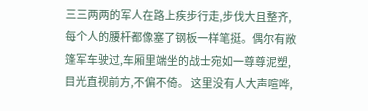三三两两的军人在路上疾步行走,步伐大且整齐,每个人的腰杆都像塞了钢板一样笔挺。偶尔有敞篷军车驶过,车厢里端坐的战士宛如一尊尊泥塑,目光直视前方,不偏不倚。 这里没有人大声喧哗,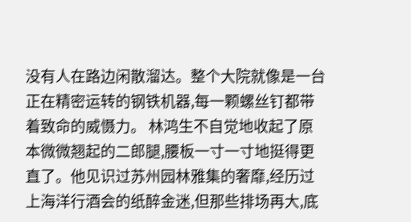没有人在路边闲散溜达。整个大院就像是一台正在精密运转的钢铁机器,每一颗螺丝钉都带着致命的威慑力。 林鸿生不自觉地收起了原本微微翘起的二郎腿,腰板一寸一寸地挺得更直了。他见识过苏州园林雅集的奢靡,经历过上海洋行酒会的纸醉金迷,但那些排场再大,底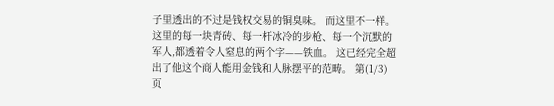子里透出的不过是钱权交易的铜臭味。 而这里不一样。这里的每一块青砖、每一杆冰冷的步枪、每一个沉默的军人,都透着令人窒息的两个字——铁血。 这已经完全超出了他这个商人能用金钱和人脉摆平的范畴。 第(1/3)页